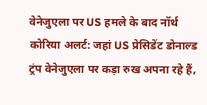वेनेजुएला पर US हमले के बाद नॉर्थ कोरिया अलर्ट: जहां US प्रेसिडेंट डोनाल्ड ट्रंप वेनेजुएला पर कड़ा रुख अपना रहे हैं,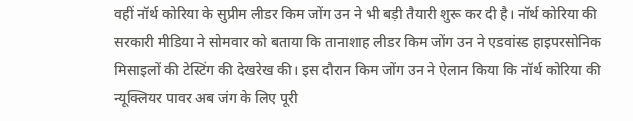वहीं नॉर्थ कोरिया के सुप्रीम लीडर किम जोंग उन ने भी बड़ी तैयारी शुरू कर दी है। नॉर्थ कोरिया की सरकारी मीडिया ने सोमवार को बताया कि तानाशाह लीडर किम जोंग उन ने एडवांस्ड हाइपरसोनिक मिसाइलों की टेस्टिंग की देखरेख की। इस दौरान किम जोंग उन ने ऐलान किया कि नॉर्थ कोरिया की न्यूक्लियर पावर अब जंग के लिए पूरी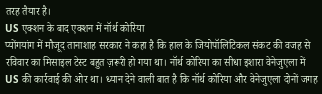तरह तैयार है।
US एक्शन के बाद एक्शन में नॉर्थ कोरिया
प्योंगयांग में मौजूद तानाशाह सरकार ने कहा है कि हाल के जियोपॉलिटिकल संकट की वजह से रविवार का मिसाइल टेस्ट बहुत ज़रूरी हो गया था। नॉर्थ कोरिया का सीधा इशारा वेनेजुएला में US की कार्रवाई की ओर था। ध्यान देने वाली बात है कि नॉर्थ कोरिया और वेनेजुएला दोनों जगह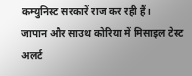कम्युनिस्ट सरकारें राज कर रही हैं।
जापान और साउथ कोरिया में मिसाइल टेस्ट अलर्ट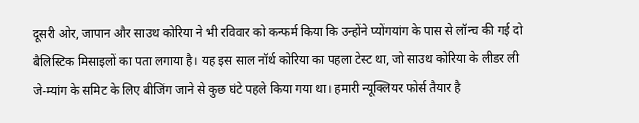दूसरी ओर, जापान और साउथ कोरिया ने भी रविवार को कन्फर्म किया कि उन्होंने प्योंगयांग के पास से लॉन्च की गई दो बैलिस्टिक मिसाइलों का पता लगाया है। यह इस साल नॉर्थ कोरिया का पहला टेस्ट था, जो साउथ कोरिया के लीडर ली जे-म्यांग के समिट के लिए बीजिंग जाने से कुछ घंटे पहले किया गया था। हमारी न्यूक्लियर फोर्स तैयार है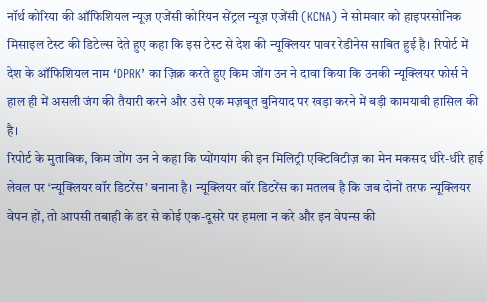नॉर्थ कोरिया की ऑफिशियल न्यूज़ एजेंसी कोरियन सेंट्रल न्यूज़ एजेंसी (KCNA) ने सोमवार को हाइपरसोनिक मिसाइल टेस्ट की डिटेल्स देते हुए कहा कि इस टेस्ट से देश की न्यूक्लियर पावर रेडीनेस साबित हुई है। रिपोर्ट में देश के ऑफिशियल नाम ‘DPRK’ का ज़िक्र करते हुए किम जोंग उन ने दावा किया कि उनकी न्यूक्लियर फोर्स ने हाल ही में असली जंग की तैयारी करने और उसे एक मज़बूत बुनियाद पर खड़ा करने में बड़ी कामयाबी हासिल की है।
रिपोर्ट के मुताबिक, किम जोंग उन ने कहा कि प्योंगयांग की इन मिलिट्री एक्टिविटीज़ का मेन मकसद धीरे-धीरे हाई लेवल पर ‘न्यूक्लियर वॉर डिटरेंस’ बनाना है। न्यूक्लियर वॉर डिटरेंस का मतलब है कि जब दोनों तरफ न्यूक्लियर वेपन हों, तो आपसी तबाही के डर से कोई एक-दूसरे पर हमला न करे और इन वेपन्स की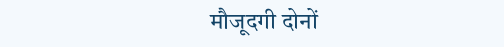मौजूदगी दोनों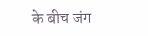के बीच जंग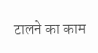टालने का काम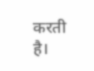करती है।